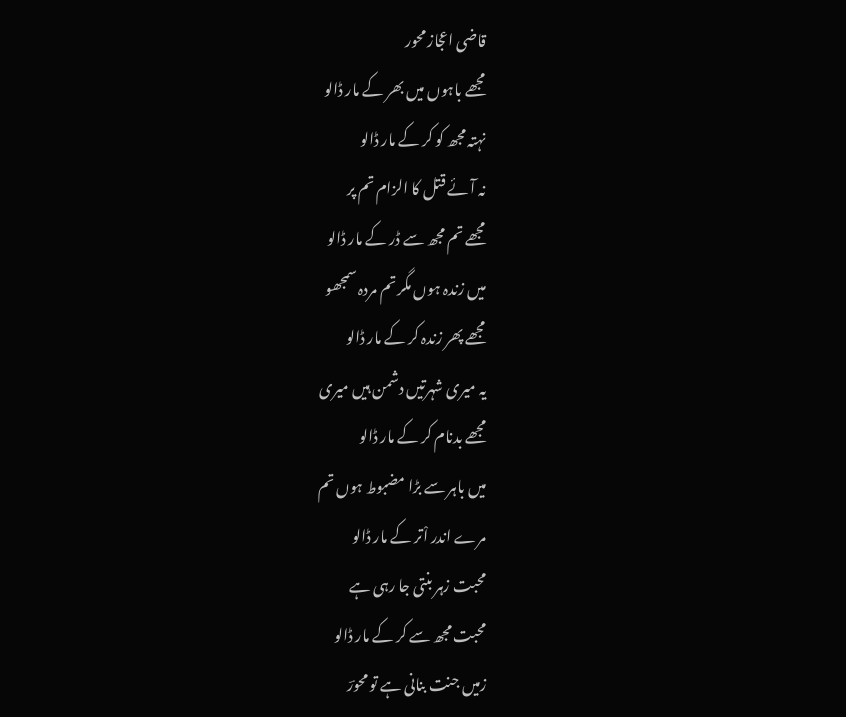قاضی اعجاز محور
مجھے باہوں میں بھر کے مار ڈالو
نہتہ مجھ کو کر کے مار ڈالو
نہ آئے قتل کا الزام تم پر
مجھے تم مجھ سے ڈر کے مار ڈالو
میں زندہ ہوں مگر تم مردہ سمجھو
مجھے پھر زندہ کر کے مار ڈالو
یہ میری شہرتیں دشمن ہیں میری
مجھے بدنام کر کے مار ڈالو
میں باہر سے بڑا مضبوط ہوں تم
مرے اندر اْتر کے مار ڈالو
محبت زہر بنتی جا رہی ہے
محبت مجھ سے کر کے مار ڈالو
زمیں جنت بنانی ہے تو محورؔ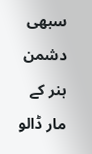سبھی دشمن ہنر کے مار ڈالو